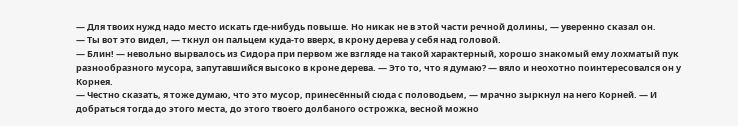— Для твоих нужд надо место искать где-нибудь повыше. Но никак не в этой части речной долины, — уверенно сказал он.
— Ты вот это видел, — ткнул он пальцем куда-то вверх, в крону дерева у себя над головой.
— Блин! — невольно вырвалось из Сидора при первом же взгляде на такой характерный, хорошо знакомый ему лохматый пук разнообразного мусора, запутавшийся высоко в кроне дерева. — Это то, что я думаю? — вяло и неохотно поинтересовался он у Корнея.
— Честно сказать, я тоже думаю, что это мусор, принесённый сюда с половодьем, — мрачно зыркнул на него Корней. — И добраться тогда до этого места, до этого твоего долбаного острожка, весной можно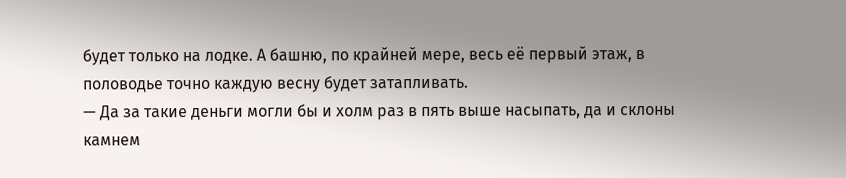будет только на лодке. А башню, по крайней мере, весь её первый этаж, в половодье точно каждую весну будет затапливать.
— Да за такие деньги могли бы и холм раз в пять выше насыпать, да и склоны камнем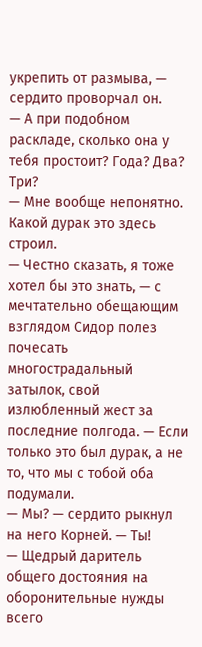укрепить от размыва, — сердито проворчал он.
— А при подобном раскладе, сколько она у тебя простоит? Года? Два? Три?
— Мне вообще непонятно. Какой дурак это здесь строил.
— Честно сказать, я тоже хотел бы это знать, — с мечтательно обещающим взглядом Сидор полез почесать многострадальный затылок, свой излюбленный жест за последние полгода. — Если только это был дурак, а не то, что мы с тобой оба подумали.
— Мы? — сердито рыкнул на него Корней. — Ты!
— Щедрый даритель общего достояния на оборонительные нужды всего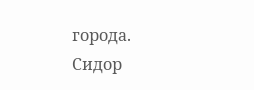города.
Сидор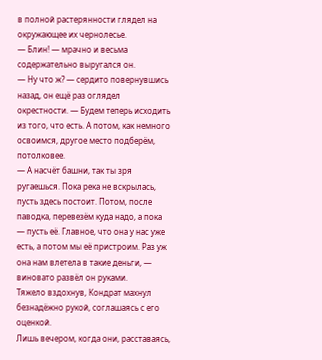в полной растерянности глядел на окружающее их чернолесье.
— Блин! — мрачно и весьма содержательно выругался он.
— Ну что ж? — сердито повернувшись назад, он ещё раз оглядел окрестности. — Будем теперь исходить из того, что есть. А потом, как немного освоимся, другое место подберём, потолковее.
— А насчёт башни, так ты зря ругаешься. Пока река не вскрылась, пусть здесь постоит. Потом, после паводка, перевезём куда надо, а пока — пусть её. Главное, что она у нас уже есть, а потом мы её пристроим. Раз уж она нам влетела в такие деньги, — виновато развёл он руками.
Тяжело вздохнув, Кондрат махнул безнадёжно рукой, соглашаясь с его оценкой.
Лишь вечером, когда они, расставаясь,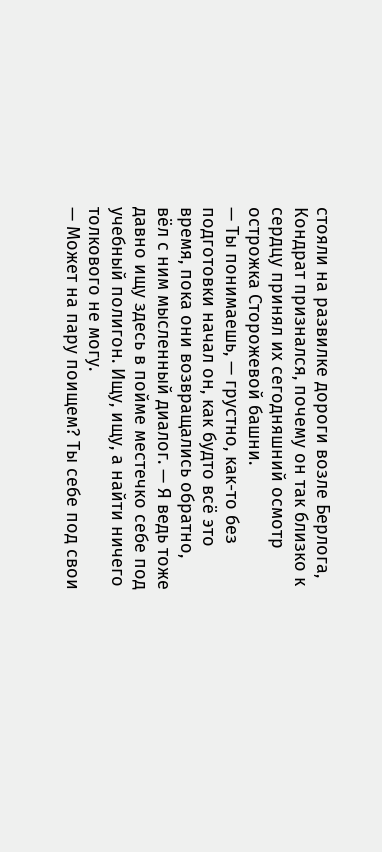стояли на развилке дороги возле Берлога, Кондрат признался, почему он так близко к сердцу принял их сегодняшний осмотр острожка Сторожевой башни.
— Ты понимаешь, — грустно, как-то без подготовки начал он, как будто всё это время, пока они возвращались обратно, вёл с ним мысленный диалог. — Я ведь тоже давно ищу здесь в пойме местечко себе под учебный полигон. Ищу, ищу, а найти ничего толкового не могу.
— Может на пару поищем? Ты себе под свои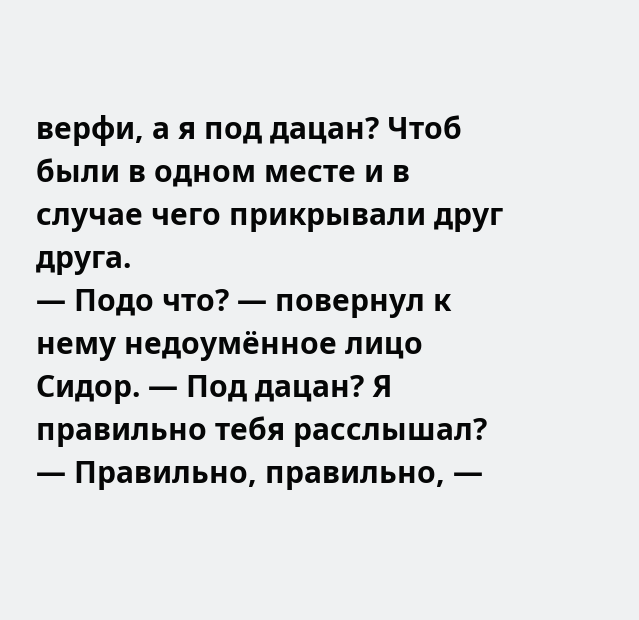верфи, а я под дацан? Чтоб были в одном месте и в случае чего прикрывали друг друга.
— Подо что? — повернул к нему недоумённое лицо Сидор. — Под дацан? Я правильно тебя расслышал?
— Правильно, правильно, —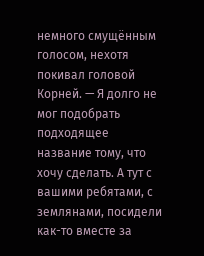немного смущённым голосом, нехотя покивал головой Корней. — Я долго не мог подобрать подходящее название тому, что хочу сделать. А тут с вашими ребятами, с землянами, посидели как-то вместе за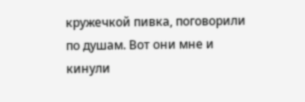кружечкой пивка, поговорили по душам. Вот они мне и кинули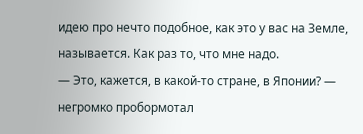идею про нечто подобное, как это у вас на Земле, называется. Как раз то, что мне надо.
— Это, кажется, в какой-то стране, в Японии? — негромко пробормотал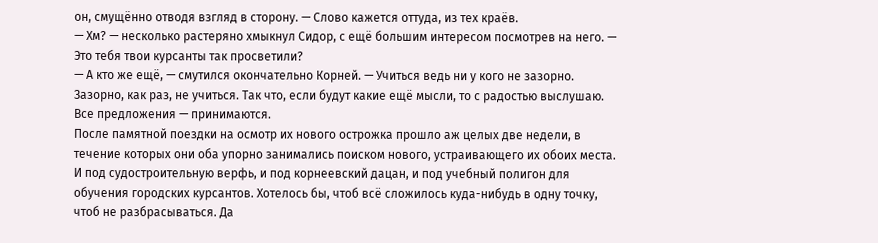он, смущённо отводя взгляд в сторону. — Слово кажется оттуда, из тех краёв.
— Хм? — несколько растеряно хмыкнул Сидор, с ещё большим интересом посмотрев на него. — Это тебя твои курсанты так просветили?
— А кто же ещё, — смутился окончательно Корней. — Учиться ведь ни у кого не зазорно. Зазорно, как раз, не учиться. Так что, если будут какие ещё мысли, то с радостью выслушаю. Все предложения — принимаются.
После памятной поездки на осмотр их нового острожка прошло аж целых две недели, в течение которых они оба упорно занимались поиском нового, устраивающего их обоих места. И под судостроительную верфь, и под корнеевский дацан, и под учебный полигон для обучения городских курсантов. Хотелось бы, чтоб всё сложилось куда-нибудь в одну точку, чтоб не разбрасываться. Да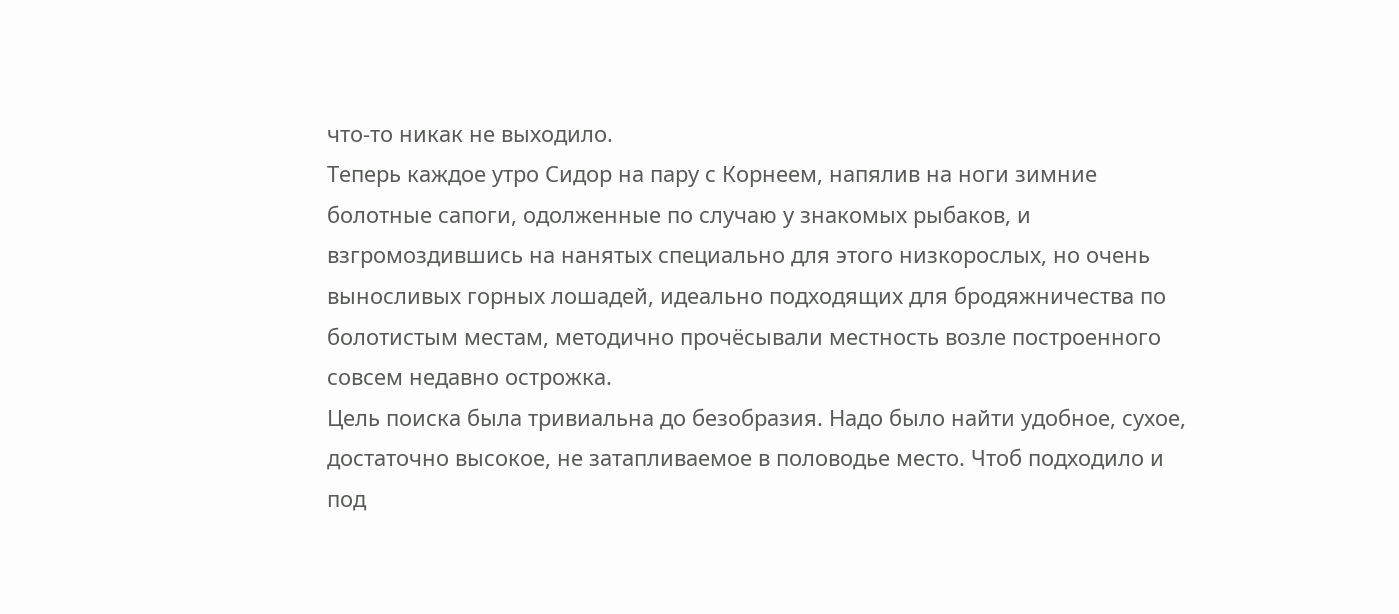что-то никак не выходило.
Теперь каждое утро Сидор на пару с Корнеем, напялив на ноги зимние болотные сапоги, одолженные по случаю у знакомых рыбаков, и взгромоздившись на нанятых специально для этого низкорослых, но очень выносливых горных лошадей, идеально подходящих для бродяжничества по болотистым местам, методично прочёсывали местность возле построенного совсем недавно острожка.
Цель поиска была тривиальна до безобразия. Надо было найти удобное, сухое, достаточно высокое, не затапливаемое в половодье место. Чтоб подходило и под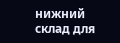нижний склад для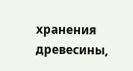хранения древесины,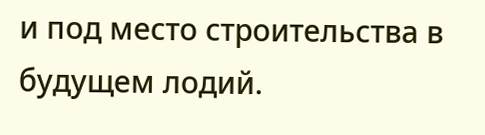и под место строительства в будущем лодий.